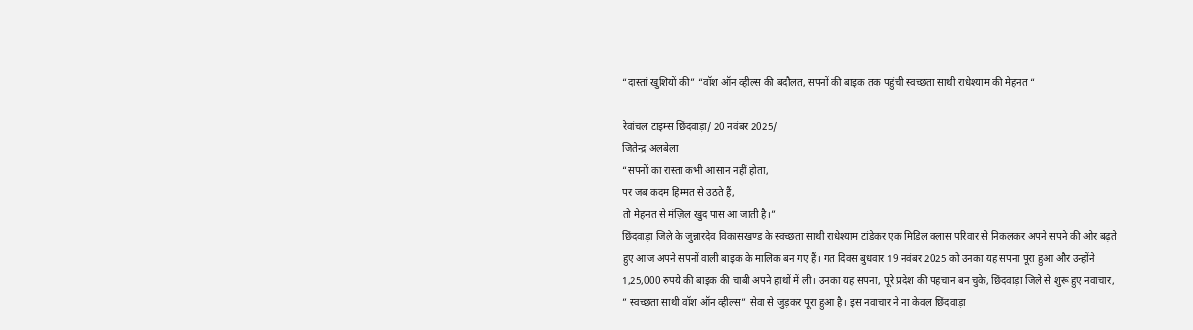“दास्तां खुशियों की” “वॉश ऑन व्हील्स की बदौलत, सपनों की बाइक तक पहुंची स्वच्छता साथी राधेश्याम की मेहनत “

रेवांचल टाइम्स छिंदवाड़ा/ 20 नवंबर 2025/
जितेन्द्र अलबेला
“सपनों का रास्ता कभी आसान नहीं होता,
पर जब कदम हिम्मत से उठते हैं,
तो मेहनत से मंज़िल खुद पास आ जाती है।”
छिंदवाड़ा जिले के जुन्नारदेव विकासखण्ड के स्वच्छता साथी राधेश्याम टांडेकर एक मिडिल क्लास परिवार से निकलकर अपने सपने की ओर बढ़ते हुए आज अपने सपनों वाली बाइक के मालिक बन गए हैं। गत दिवस बुधवार 19 नवंबर 2025 को उनका यह सपना पूरा हुआ और उन्होंने 1,25,000 रुपये की बाइक की चाबी अपने हाथों में ली। उनका यह सपना, पूरे प्रदेश की पहचान बन चुके, छिंदवाड़ा जिले से शुरू हुए नवाचार, ” स्वच्छता साथी वॉश ऑन व्हील्स” सेवा से जुड़कर पूरा हुआ है। इस नवाचार ने ना केवल छिंदवाड़ा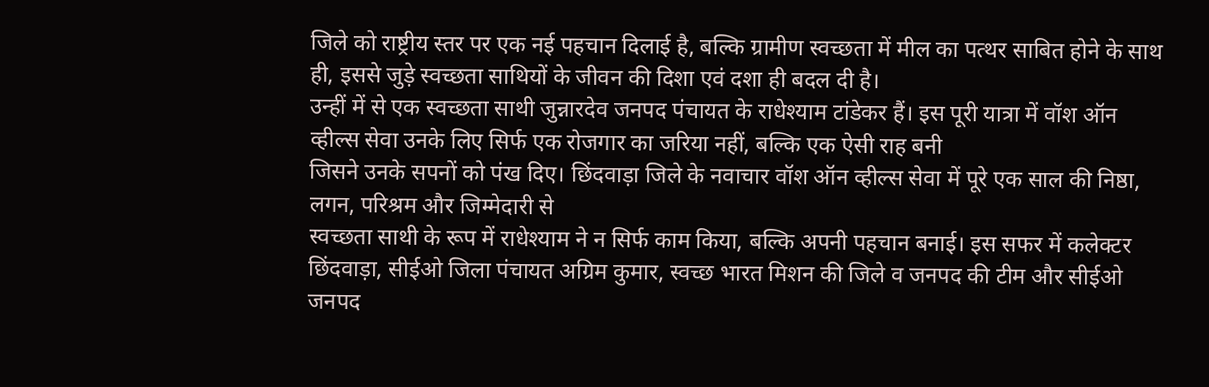जिले को राष्ट्रीय स्तर पर एक नई पहचान दिलाई है, बल्कि ग्रामीण स्वच्छता में मील का पत्थर साबित होने के साथ ही, इससे जुड़े स्वच्छता साथियों के जीवन की दिशा एवं दशा ही बदल दी है।
उन्हीं में से एक स्वच्छता साथी जुन्नारदेव जनपद पंचायत के राधेश्याम टांडेकर हैं। इस पूरी यात्रा में वॉश ऑन व्हील्स सेवा उनके लिए सिर्फ एक रोजगार का जरिया नहीं, बल्कि एक ऐसी राह बनी
जिसने उनके सपनों को पंख दिए। छिंदवाड़ा जिले के नवाचार वॉश ऑन व्हील्स सेवा में पूरे एक साल की निष्ठा, लगन, परिश्रम और जिम्मेदारी से
स्वच्छता साथी के रूप में राधेश्याम ने न सिर्फ काम किया, बल्कि अपनी पहचान बनाई। इस सफर में कलेक्टर छिंदवाड़ा, सीईओ जिला पंचायत अग्रिम कुमार, स्वच्छ भारत मिशन की जिले व जनपद की टीम और सीईओ जनपद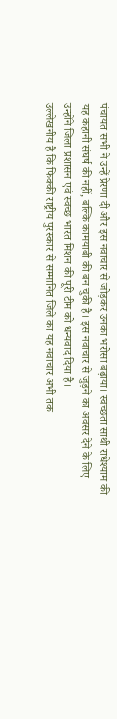पंचायत सभी ने उन्हें प्रेरणा दी और इस नवाचार से जोड़कर उनका भरोसा बढ़ाया। स्वच्छता साथी राधेश्याम की यह कहानी संघर्ष की नहीं, बल्कि कामयाबी की बन चुकी है। इस नवाचार से जुड़ने का अवसर देने के लिए उन्होंने जिला प्रशासन एवं स्वच्छ भारत मिशन की पूरी टीम को धन्यवाद दिया है।
उल्लेखनीय है कि फिक्की राष्ट्रीय पुरस्कार से सम्मानित जिले का यह नवाचार अभी तक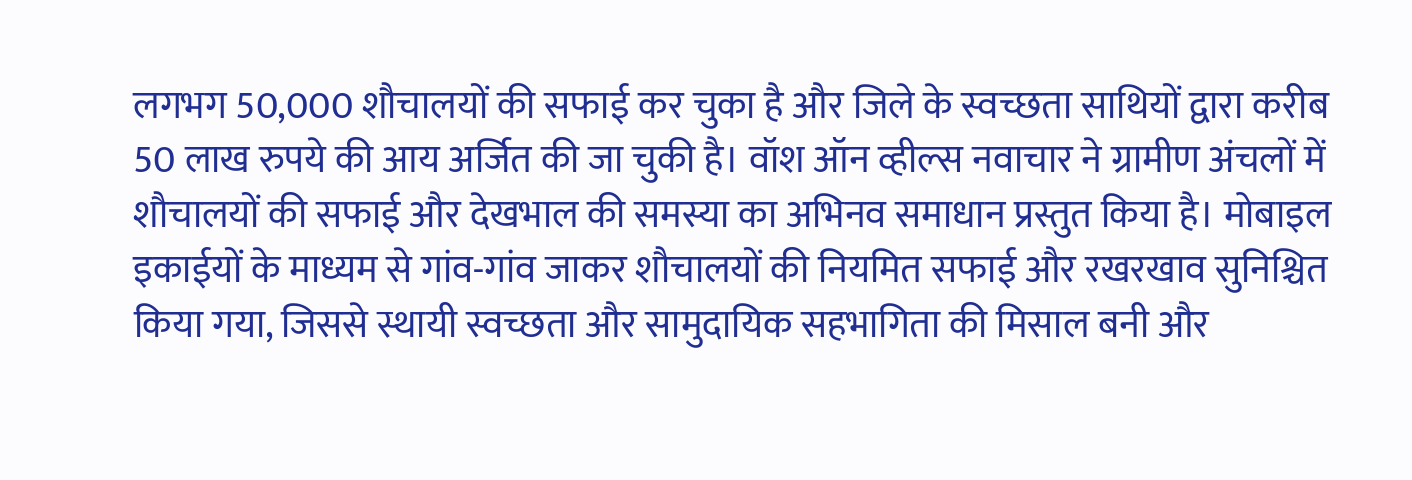लगभग 50,000 शौचालयों की सफाई कर चुका है और जिले के स्वच्छता साथियों द्वारा करीब 50 लाख रुपये की आय अर्जित की जा चुकी है। वॉश ऑन व्हील्स नवाचार ने ग्रामीण अंचलों में शौचालयों की सफाई और देखभाल की समस्या का अभिनव समाधान प्रस्तुत किया है। मोबाइल इकाईयों के माध्यम से गांव-गांव जाकर शौचालयों की नियमित सफाई और रखरखाव सुनिश्चित किया गया, जिससे स्थायी स्वच्छता और सामुदायिक सहभागिता की मिसाल बनी और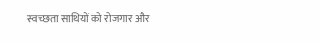स्वच्छता साथियों को रोजगार और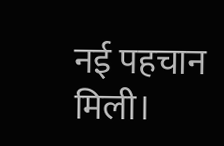नई पहचान मिली।